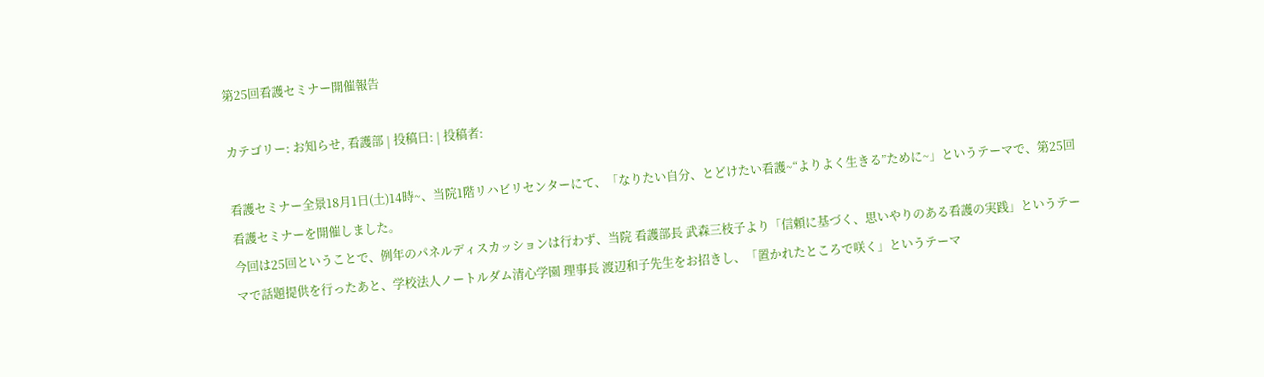第25回看護セミナー開催報告

カテゴリー: お知らせ, 看護部 | 投稿日: | 投稿者:

看護セミナー全景18月1日(土)14時~、当院1階リハビリセンターにて、「なりたい自分、とどけたい看護~“よりよく生きる”ために~」というテーマで、第25回看護セミナーを開催しました。
今回は25回ということで、例年のパネルディスカッションは行わず、当院 看護部長 武森三枝子より「信頼に基づく、思いやりのある看護の実践」というテーマで話題提供を行ったあと、学校法人ノートルダム清心学園 理事長 渡辺和子先生をお招きし、「置かれたところで咲く」というテーマ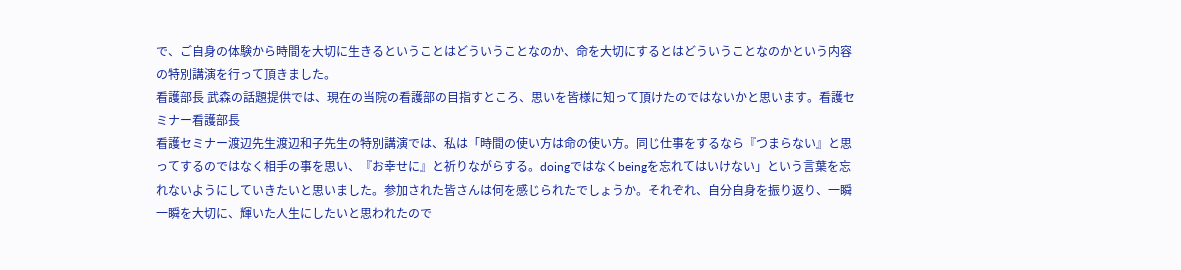で、ご自身の体験から時間を大切に生きるということはどういうことなのか、命を大切にするとはどういうことなのかという内容の特別講演を行って頂きました。
看護部長 武森の話題提供では、現在の当院の看護部の目指すところ、思いを皆様に知って頂けたのではないかと思います。看護セミナー看護部長
看護セミナー渡辺先生渡辺和子先生の特別講演では、私は「時間の使い方は命の使い方。同じ仕事をするなら『つまらない』と思ってするのではなく相手の事を思い、『お幸せに』と祈りながらする。doingではなくbeingを忘れてはいけない」という言葉を忘れないようにしていきたいと思いました。参加された皆さんは何を感じられたでしょうか。それぞれ、自分自身を振り返り、一瞬一瞬を大切に、輝いた人生にしたいと思われたので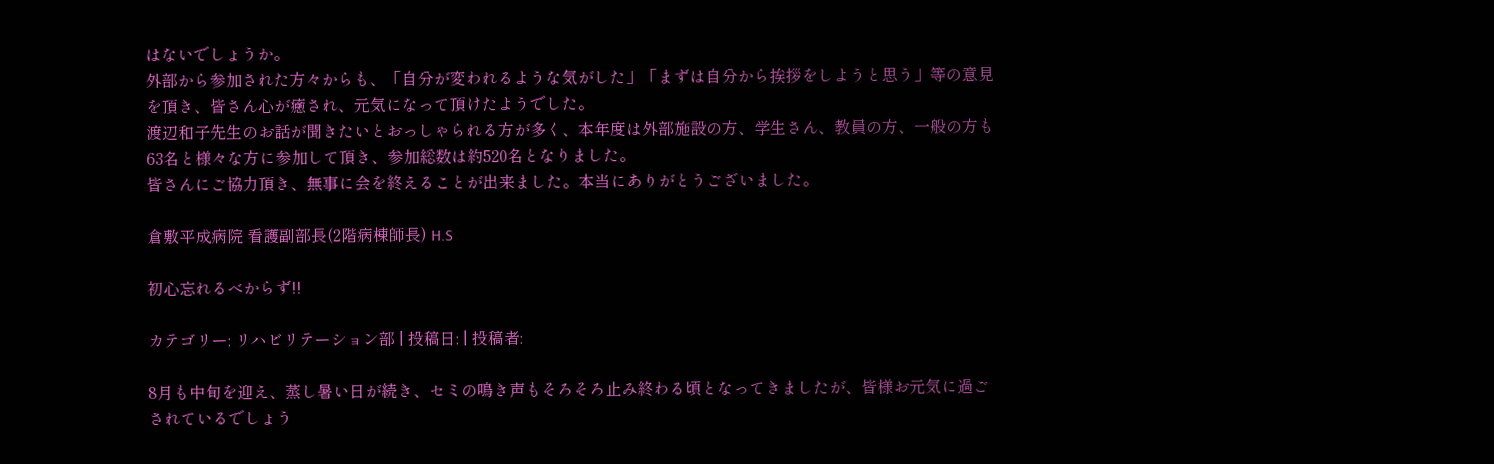はないでしょうか。
外部から参加された方々からも、「自分が変われるような気がした」「まずは自分から挨拶をしようと思う」等の意見を頂き、皆さん心が癒され、元気になって頂けたようでした。
渡辺和子先生のお話が聞きたいとおっしゃられる方が多く、本年度は外部施設の方、学生さん、教員の方、一般の方も63名と様々な方に参加して頂き、参加総数は約520名となりました。
皆さんにご協力頂き、無事に会を終えることが出来ました。本当にありがとうございました。

倉敷平成病院 看護副部長(2階病棟師長) H.S

初心忘れるべからず!!

カテゴリー: リハビリテーション部 | 投稿日: | 投稿者:

8月も中旬を迎え、蒸し暑い日が続き、セミの鳴き声もそろそろ止み終わる頃となってきましたが、皆様お元気に過ごされているでしょう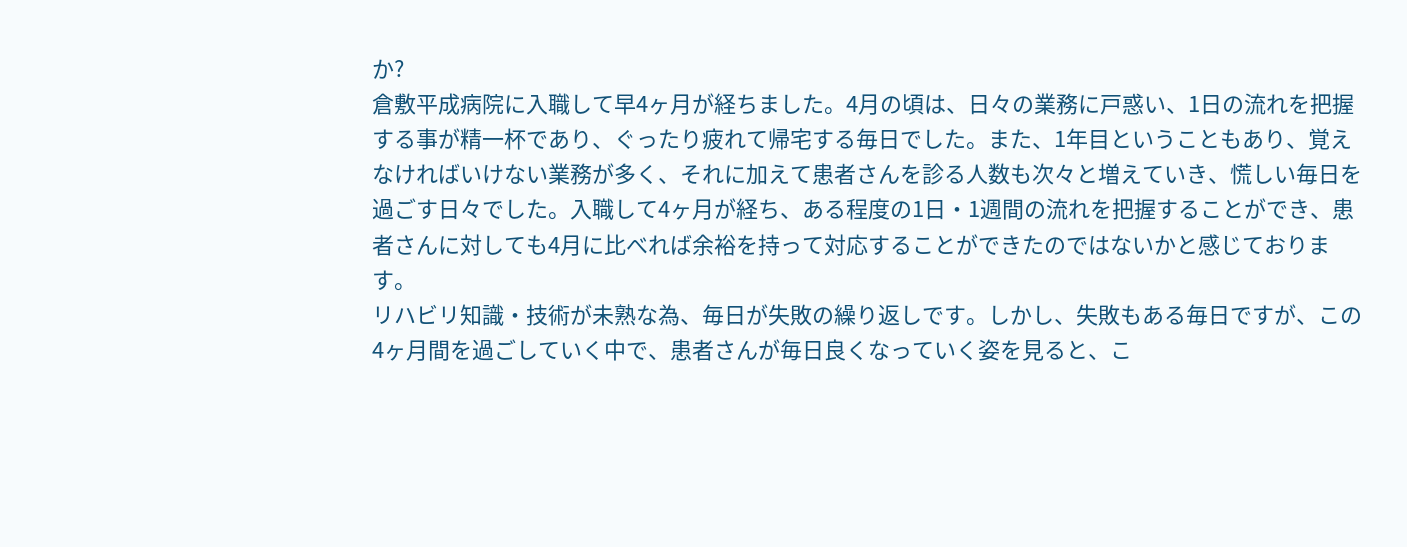か?
倉敷平成病院に入職して早4ヶ月が経ちました。4月の頃は、日々の業務に戸惑い、1日の流れを把握する事が精一杯であり、ぐったり疲れて帰宅する毎日でした。また、1年目ということもあり、覚えなければいけない業務が多く、それに加えて患者さんを診る人数も次々と増えていき、慌しい毎日を過ごす日々でした。入職して4ヶ月が経ち、ある程度の1日・1週間の流れを把握することができ、患者さんに対しても4月に比べれば余裕を持って対応することができたのではないかと感じております。
リハビリ知識・技術が未熟な為、毎日が失敗の繰り返しです。しかし、失敗もある毎日ですが、この4ヶ月間を過ごしていく中で、患者さんが毎日良くなっていく姿を見ると、こ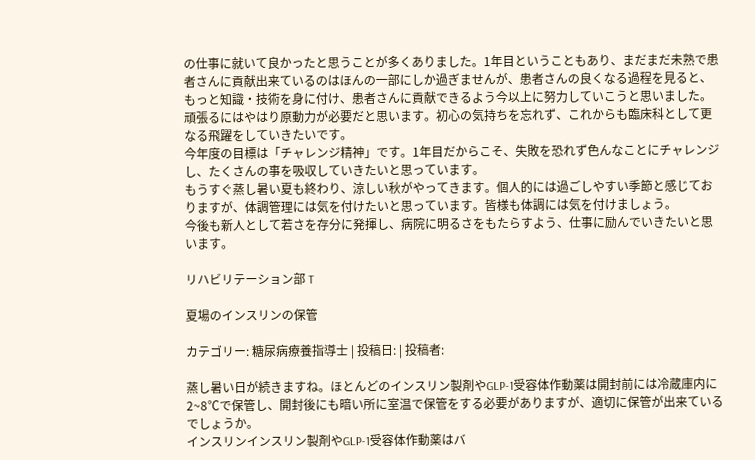の仕事に就いて良かったと思うことが多くありました。1年目ということもあり、まだまだ未熟で患者さんに貢献出来ているのはほんの一部にしか過ぎませんが、患者さんの良くなる過程を見ると、もっと知識・技術を身に付け、患者さんに貢献できるよう今以上に努力していこうと思いました。
頑張るにはやはり原動力が必要だと思います。初心の気持ちを忘れず、これからも臨床科として更なる飛躍をしていきたいです。
今年度の目標は「チャレンジ精神」です。1年目だからこそ、失敗を恐れず色んなことにチャレンジし、たくさんの事を吸収していきたいと思っています。
もうすぐ蒸し暑い夏も終わり、涼しい秋がやってきます。個人的には過ごしやすい季節と感じておりますが、体調管理には気を付けたいと思っています。皆様も体調には気を付けましょう。
今後も新人として若さを存分に発揮し、病院に明るさをもたらすよう、仕事に励んでいきたいと思います。

リハビリテーション部 T

夏場のインスリンの保管

カテゴリー: 糖尿病療養指導士 | 投稿日: | 投稿者:

蒸し暑い日が続きますね。ほとんどのインスリン製剤やGLP-1受容体作動薬は開封前には冷蔵庫内に2~8℃で保管し、開封後にも暗い所に室温で保管をする必要がありますが、適切に保管が出来ているでしょうか。
インスリンインスリン製剤やGLP-1受容体作動薬はバ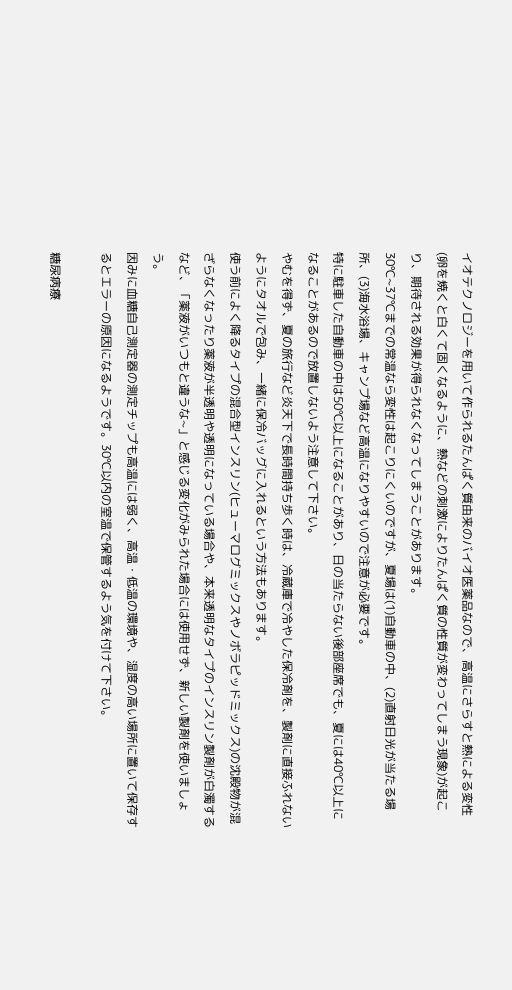イオテクノロジーを用いて作られるたんぱく質由来のバイオ医薬品なので、高温にさらすと熱による変性(卵を焼くと白くて固くなるように、熱などの刺激によりたんぱく質の性質が変わってしまう現象)が起こり、期待される効果が得られなくなってしまうことがあります。
30℃~37℃までの常温なら変性は起こりにくいのですが、夏場は(1)自動車の中、(2)直射日光が当たる場所、(3)海水浴場、キャンプ場など高温になりやすいので注意が必要です。
特に駐車した自動車の中は50℃以上になることがあり、日の当たらない後部座席でも、夏には40℃以上になることがあるので放置しないよう注意して下さい。
やむを得ず、夏の旅行など炎天下で長時間持ち歩く時は、冷蔵庫で冷やした保冷剤を、製剤に直接ふれないようにタオルで包み、一緒に保冷バッグに入れるという方法もあります。
使う前によく降るタイプの混合型インスリン(ヒューマログミックスやノボラピッドミックス)の沈殿物が混ざらなくなったり薬液が半透明や透明になっている場合や、本来透明なタイプのインスリン製剤が白濁するなど、「薬液がいつもと違うな~」と感じる変化がみられた場合には使用せず、新しい製剤を使いましょう。
因みに血糖自己測定器の測定チップも高温には弱く、高温・低温の環境や、湿度の高い場所に置いて保存するとエラーの原因になるようです。30℃以内の室温で保管するよう気を付けて下さい。

糖尿病療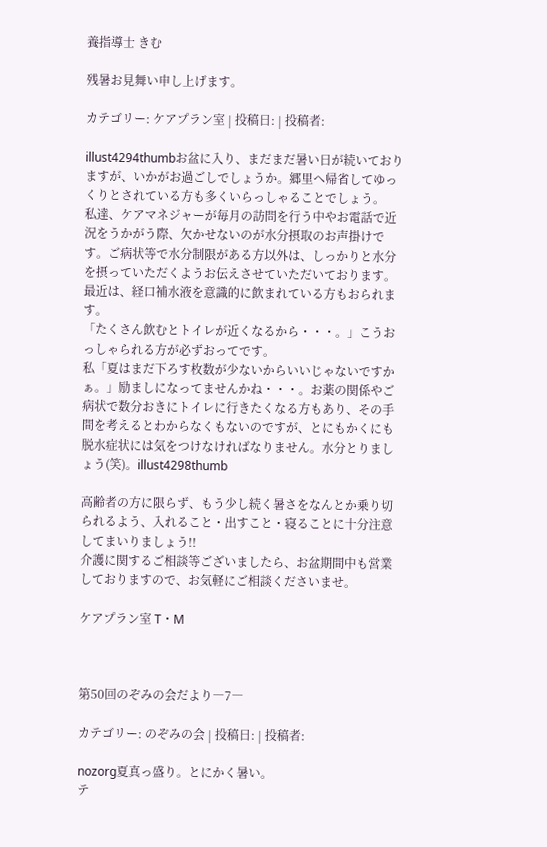養指導士 きむ

残暑お見舞い申し上げます。

カテゴリー: ケアプラン室 | 投稿日: | 投稿者:

illust4294thumbお盆に入り、まだまだ暑い日が続いておりますが、いかがお過ごしでしょうか。郷里へ帰省してゆっくりとされている方も多くいらっしゃることでしょう。
私達、ケアマネジャーが毎月の訪問を行う中やお電話で近況をうかがう際、欠かせないのが水分摂取のお声掛けです。ご病状等で水分制限がある方以外は、しっかりと水分を摂っていただくようお伝えさせていただいております。最近は、経口補水液を意識的に飲まれている方もおられます。
「たくさん飲むとトイレが近くなるから・・・。」こうおっしゃられる方が必ずおってです。
私「夏はまだ下ろす枚数が少ないからいいじゃないですかぁ。」励ましになってませんかね・・・。お薬の関係やご病状で数分おきにトイレに行きたくなる方もあり、その手間を考えるとわからなくもないのですが、とにもかくにも脱水症状には気をつけなければなりません。水分とりましょう(笑)。illust4298thumb

高齢者の方に限らず、もう少し続く暑さをなんとか乗り切られるよう、入れること・出すこと・寝ることに十分注意してまいりましょう!!
介護に関するご相談等ございましたら、お盆期間中も営業しておりますので、お気軽にご相談くださいませ。

ケアプラン室 T・M



第50回のぞみの会だより―7―

カテゴリー: のぞみの会 | 投稿日: | 投稿者:

nozorg夏真っ盛り。とにかく暑い。
テ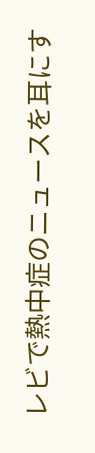レビで熱中症のニュースを耳にす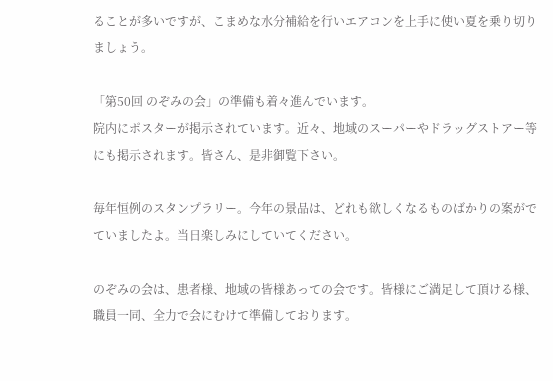ることが多いですが、こまめな水分補給を行いエアコンを上手に使い夏を乗り切りましょう。

「第50回 のぞみの会」の準備も着々進んでいます。
院内にポスターが掲示されています。近々、地域のスーパーやドラッグストアー等にも掲示されます。皆さん、是非御覧下さい。

毎年恒例のスタンプラリー。今年の景品は、どれも欲しくなるものばかりの案がでていましたよ。当日楽しみにしていてください。

のぞみの会は、患者様、地域の皆様あっての会です。皆様にご満足して頂ける様、職員一同、全力で会にむけて準備しております。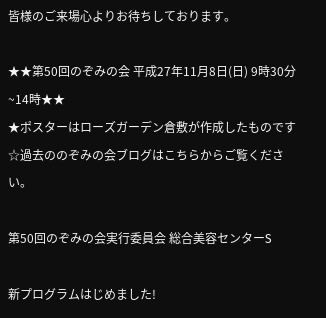皆様のご来場心よりお待ちしております。

★★第50回のぞみの会 平成27年11月8日(日) 9時30分~14時★★
★ポスターはローズガーデン倉敷が作成したものです
☆過去ののぞみの会ブログはこちらからご覧ください。

第50回のぞみの会実行委員会 総合美容センターS

新プログラムはじめました!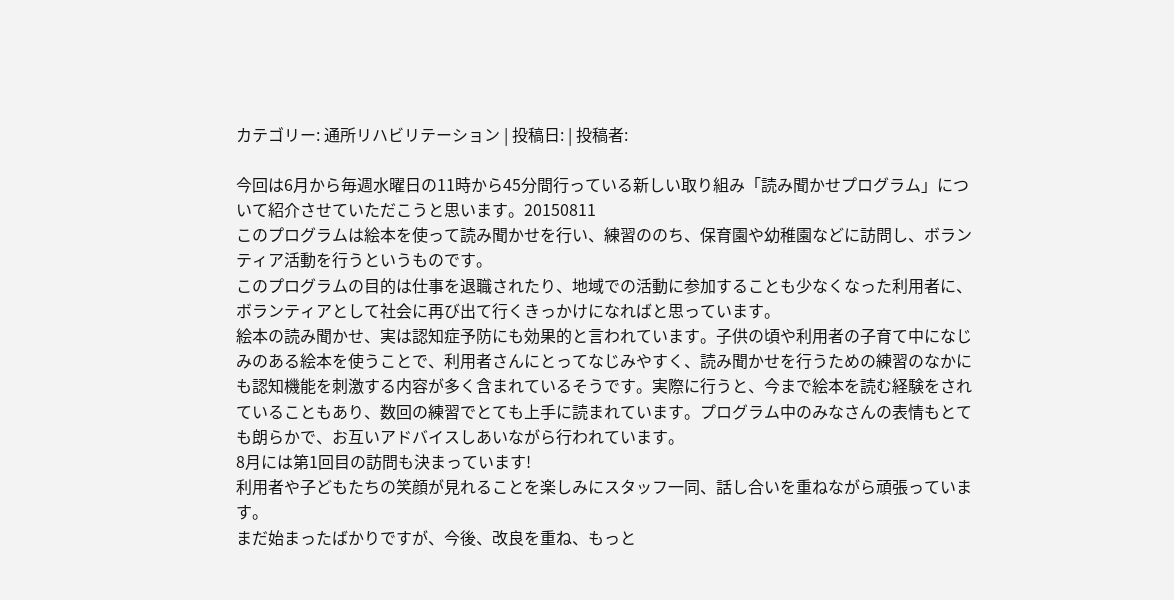カテゴリー: 通所リハビリテーション | 投稿日: | 投稿者:

今回は6月から毎週水曜日の11時から45分間行っている新しい取り組み「読み聞かせプログラム」について紹介させていただこうと思います。20150811
このプログラムは絵本を使って読み聞かせを行い、練習ののち、保育園や幼稚園などに訪問し、ボランティア活動を行うというものです。
このプログラムの目的は仕事を退職されたり、地域での活動に参加することも少なくなった利用者に、ボランティアとして社会に再び出て行くきっかけになればと思っています。
絵本の読み聞かせ、実は認知症予防にも効果的と言われています。子供の頃や利用者の子育て中になじみのある絵本を使うことで、利用者さんにとってなじみやすく、読み聞かせを行うための練習のなかにも認知機能を刺激する内容が多く含まれているそうです。実際に行うと、今まで絵本を読む経験をされていることもあり、数回の練習でとても上手に読まれています。プログラム中のみなさんの表情もとても朗らかで、お互いアドバイスしあいながら行われています。
8月には第1回目の訪問も決まっています!
利用者や子どもたちの笑顔が見れることを楽しみにスタッフ一同、話し合いを重ねながら頑張っています。
まだ始まったばかりですが、今後、改良を重ね、もっと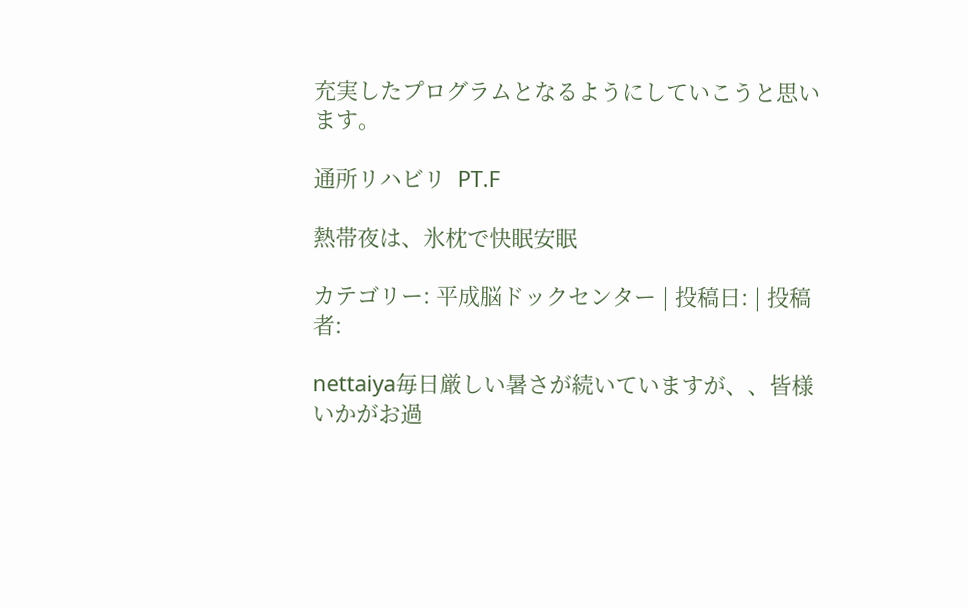充実したプログラムとなるようにしていこうと思います。

通所リハビリ  PT.F

熱帯夜は、氷枕で快眠安眠

カテゴリー: 平成脳ドックセンター | 投稿日: | 投稿者:

nettaiya毎日厳しい暑さが続いていますが、、皆様いかがお過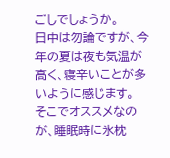ごしでしょうか。
日中は勿論ですが、今年の夏は夜も気温が高く、寝辛いことが多いように感じます。
そこでオススメなのが、睡眠時に氷枕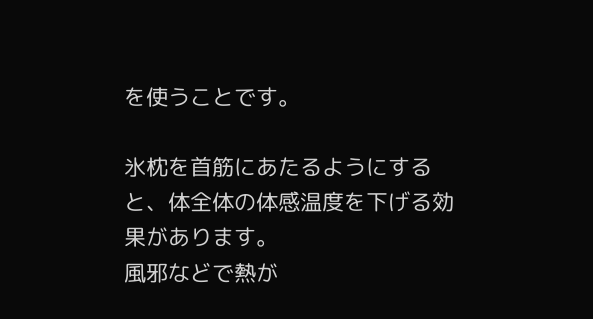を使うことです。

氷枕を首筋にあたるようにすると、体全体の体感温度を下げる効果があります。
風邪などで熱が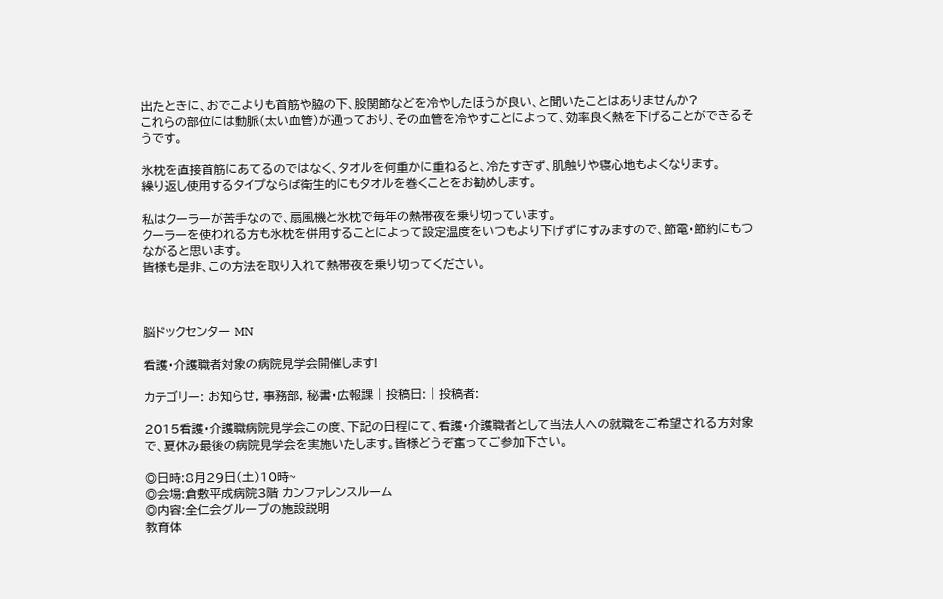出たときに、おでこよりも首筋や脇の下、股関節などを冷やしたほうが良い、と聞いたことはありませんか?
これらの部位には動脈(太い血管)が通っており、その血管を冷やすことによって、効率良く熱を下げることができるそうです。

氷枕を直接首筋にあてるのではなく、タオルを何重かに重ねると、冷たすぎず、肌触りや寝心地もよくなります。
繰り返し使用するタイプならば衛生的にもタオルを巻くことをお勧めします。

私はクーラーが苦手なので、扇風機と氷枕で毎年の熱帯夜を乗り切っています。
クーラーを使われる方も氷枕を併用することによって設定温度をいつもより下げずにすみますので、節電・節約にもつながると思います。
皆様も是非、この方法を取り入れて熱帯夜を乗り切ってください。



脳ドックセンター MN

看護・介護職者対象の病院見学会開催します!

カテゴリー: お知らせ, 事務部, 秘書・広報課 | 投稿日: | 投稿者:

2015看護・介護職病院見学会この度、下記の日程にて、看護・介護職者として当法人への就職をご希望される方対象で、夏休み最後の病院見学会を実施いたします。皆様どうぞ奮ってご参加下さい。

◎日時:8月29日(土)10時~
◎会場:倉敷平成病院3階 カンファレンスルーム
◎内容:全仁会グループの施設説明
教育体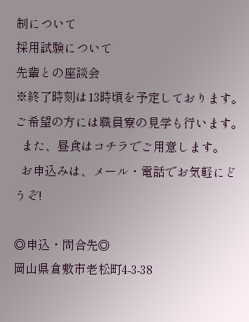制について
採用試験について
先輩との座談会
※終了時刻は13時頃を予定しております。ご希望の方には職員寮の見学も行います。
  また、昼食はコチラでご用意します。
  お申込みは、メール・電話でお気軽にどうぞ!

◎申込・問合先◎
岡山県倉敷市老松町4-3-38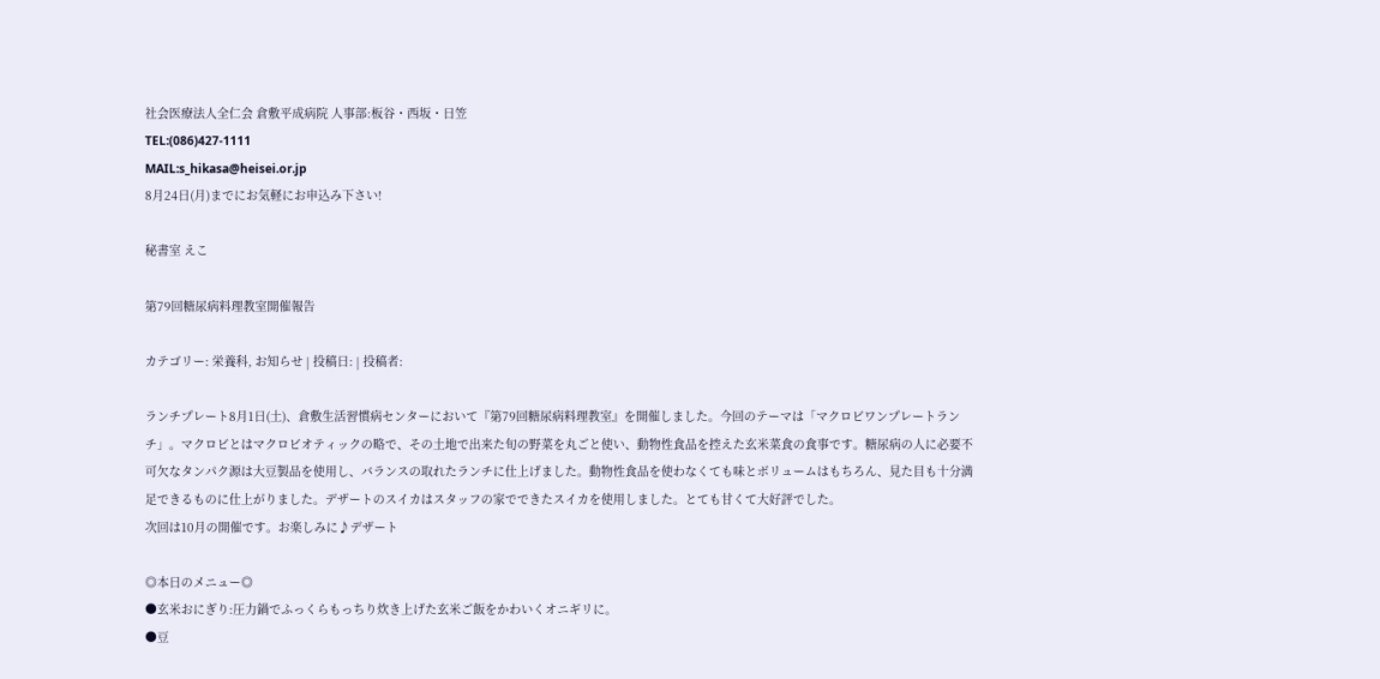社会医療法人全仁会 倉敷平成病院 人事部:板谷・西坂・日笠
TEL:(086)427-1111
MAIL:s_hikasa@heisei.or.jp
8月24日(月)までにお気軽にお申込み下さい!

秘書室 えこ

第79回糖尿病料理教室開催報告

カテゴリー: 栄養科, お知らせ | 投稿日: | 投稿者:

ランチプレート8月1日(土)、倉敷生活習慣病センターにおいて『第79回糖尿病料理教室』を開催しました。今回のテーマは「マクロビワンプレートランチ」。マクロビとはマクロビオティックの略で、その土地で出来た旬の野菜を丸ごと使い、動物性食品を控えた玄米菜食の食事です。糖尿病の人に必要不可欠なタンパク源は大豆製品を使用し、バランスの取れたランチに仕上げました。動物性食品を使わなくても味とボリュームはもちろん、見た目も十分満足できるものに仕上がりました。デザートのスイカはスタッフの家でできたスイカを使用しました。とても甘くて大好評でした。
次回は10月の開催です。お楽しみに♪デザート

◎本日のメニュー◎
●玄米おにぎり:圧力鍋でふっくらもっちり炊き上げた玄米ご飯をかわいくオニギリに。
●豆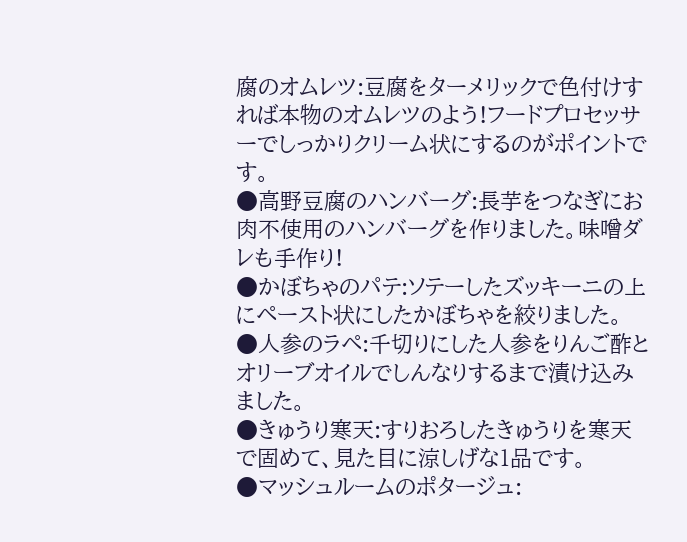腐のオムレツ:豆腐をターメリックで色付けすれば本物のオムレツのよう!フードプロセッサーでしっかりクリーム状にするのがポイントです。
●高野豆腐のハンバーグ:長芋をつなぎにお肉不使用のハンバーグを作りました。味噌ダレも手作り!
●かぼちゃのパテ:ソテーしたズッキーニの上にペースト状にしたかぼちゃを絞りました。
●人参のラペ:千切りにした人参をりんご酢とオリーブオイルでしんなりするまで漬け込みました。
●きゅうり寒天:すりおろしたきゅうりを寒天で固めて、見た目に涼しげな1品です。
●マッシュルームのポタージュ: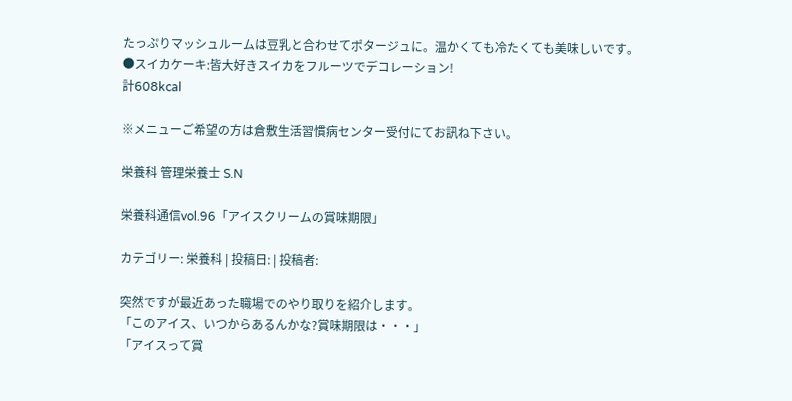たっぷりマッシュルームは豆乳と合わせてポタージュに。温かくても冷たくても美味しいです。
●スイカケーキ:皆大好きスイカをフルーツでデコレーション!
計608kcal

※メニューご希望の方は倉敷生活習慣病センター受付にてお訊ね下さい。

栄養科 管理栄養士 S.N

栄養科通信vol.96「アイスクリームの賞味期限」

カテゴリー: 栄養科 | 投稿日: | 投稿者:

突然ですが最近あった職場でのやり取りを紹介します。
「このアイス、いつからあるんかな?賞味期限は・・・」
「アイスって賞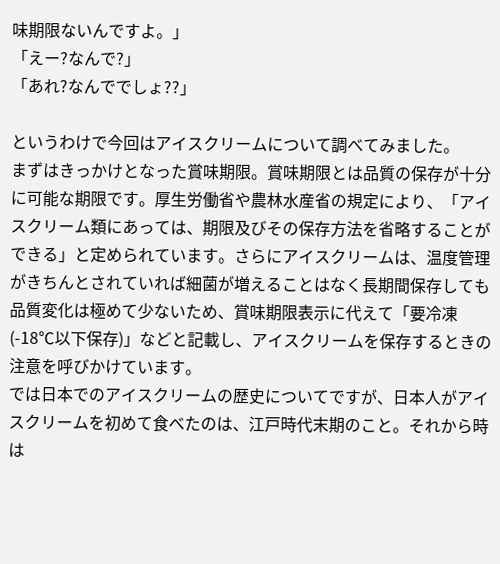味期限ないんですよ。」
「えー?なんで?」
「あれ?なんででしょ??」

というわけで今回はアイスクリームについて調べてみました。
まずはきっかけとなった賞味期限。賞味期限とは品質の保存が十分に可能な期限です。厚生労働省や農林水産省の規定により、「アイスクリーム類にあっては、期限及びその保存方法を省略することができる」と定められています。さらにアイスクリームは、温度管理がきちんとされていれば細菌が増えることはなく長期間保存しても品質変化は極めて少ないため、賞味期限表示に代えて「要冷凍(-18℃以下保存)」などと記載し、アイスクリームを保存するときの注意を呼びかけています。
では日本でのアイスクリームの歴史についてですが、日本人がアイスクリームを初めて食べたのは、江戸時代末期のこと。それから時は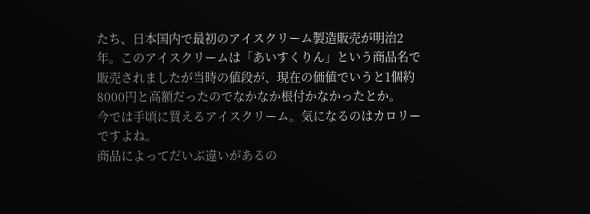たち、日本国内で最初のアイスクリーム製造販売が明治2年。このアイスクリームは「あいすくりん」という商品名で販売されましたが当時の値段が、現在の価値でいうと1個約8000円と高額だったのでなかなか根付かなかったとか。
今では手頃に買えるアイスクリーム。気になるのはカロリーですよね。
商品によってだいぶ違いがあるの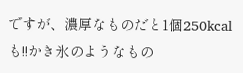ですが、濃厚なものだと1個250kcalも!!かき氷のようなもの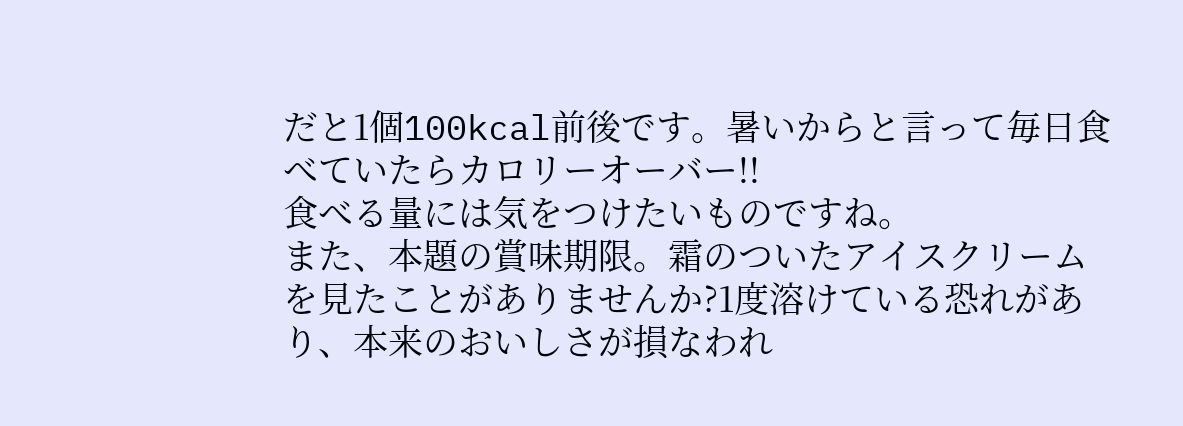だと1個100kcal前後です。暑いからと言って毎日食べていたらカロリーオーバー!!
食べる量には気をつけたいものですね。
また、本題の賞味期限。霜のついたアイスクリームを見たことがありませんか?1度溶けている恐れがあり、本来のおいしさが損なわれ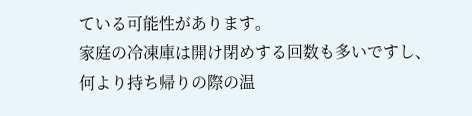ている可能性があります。
家庭の冷凍庫は開け閉めする回数も多いですし、何より持ち帰りの際の温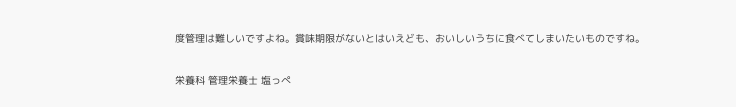度管理は難しいですよね。賞味期限がないとはいえども、おいしいうちに食べてしまいたいものですね。

栄養科 管理栄養士 塩っぺ